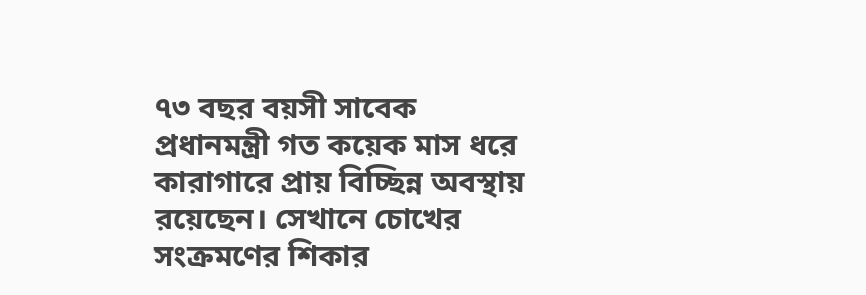৭৩ বছর বয়সী সাবেক প্রধানমন্ত্রী গত কয়েক মাস ধরে কারাগারে প্রায় বিচ্ছিন্ন অবস্থায় রয়েছেন। সেখানে চোখের সংক্রমণের শিকার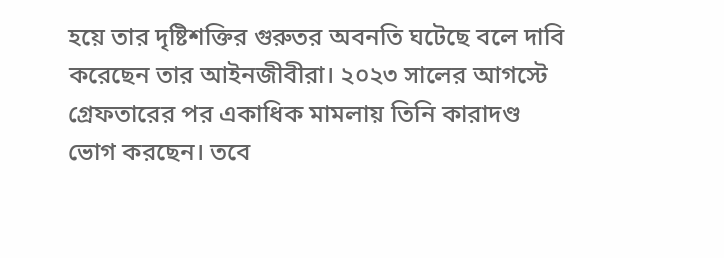হয়ে তার দৃষ্টিশক্তির গুরুতর অবনতি ঘটেছে বলে দাবি করেছেন তার আইনজীবীরা। ২০২৩ সালের আগস্টে গ্রেফতারের পর একাধিক মামলায় তিনি কারাদণ্ড ভোগ করছেন। তবে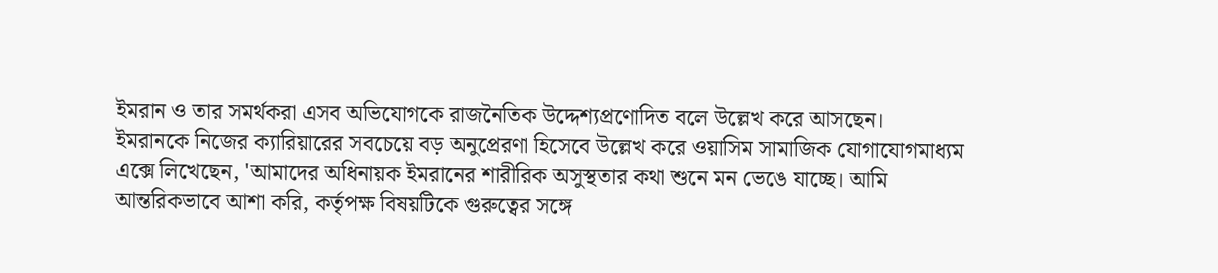ইমরান ও তার সমর্থকরা এসব অভিযোগকে রাজনৈতিক উদ্দেশ্যপ্রণোদিত বলে উল্লেখ করে আসছেন।
ইমরানকে নিজের ক্যারিয়ারের সবচেয়ে বড় অনুপ্রেরণা হিসেবে উল্লেখ করে ওয়াসিম সামাজিক যোগাযোগমাধ্যম এক্সে লিখেছেন, 'আমাদের অধিনায়ক ইমরানের শারীরিক অসুস্থতার কথা শুনে মন ভেঙে যাচ্ছে। আমি আন্তরিকভাবে আশা করি, কর্তৃপক্ষ বিষয়টিকে গুরুত্বের সঙ্গে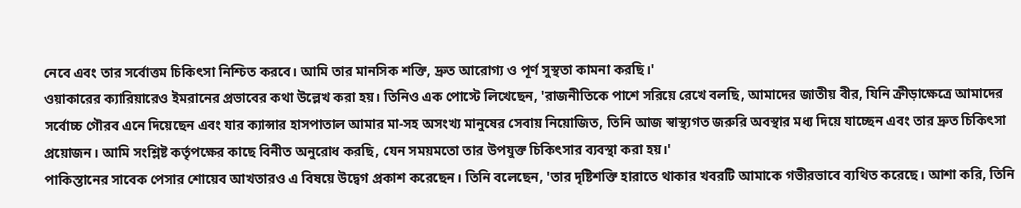নেবে এবং তার সর্বোত্তম চিকিৎসা নিশ্চিত করবে। আমি তার মানসিক শক্তি, দ্রুত আরোগ্য ও পূর্ণ সুস্থতা কামনা করছি।'
ওয়াকারের ক্যারিয়ারেও ইমরানের প্রভাবের কথা উল্লেখ করা হয়। তিনিও এক পোস্টে লিখেছেন, 'রাজনীতিকে পাশে সরিয়ে রেখে বলছি, আমাদের জাতীয় বীর, যিনি ক্রীড়াক্ষেত্রে আমাদের সর্বোচ্চ গৌরব এনে দিয়েছেন এবং যার ক্যান্সার হাসপাতাল আমার মা-সহ অসংখ্য মানুষের সেবায় নিয়োজিত, তিনি আজ স্বাস্থ্যগত জরুরি অবস্থার মধ্য দিয়ে যাচ্ছেন এবং তার দ্রুত চিকিৎসা প্রয়োজন। আমি সংশ্লিষ্ট কর্তৃপক্ষের কাছে বিনীত অনুরোধ করছি, যেন সময়মতো তার উপযুক্ত চিকিৎসার ব্যবস্থা করা হয়।'
পাকিস্তানের সাবেক পেসার শোয়েব আখতারও এ বিষয়ে উদ্বেগ প্রকাশ করেছেন। তিনি বলেছেন, 'তার দৃষ্টিশক্তি হারাতে থাকার খবরটি আমাকে গভীরভাবে ব্যথিত করেছে। আশা করি, তিনি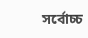সর্বোচ্চ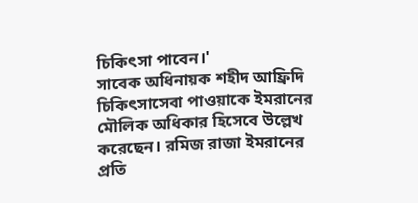চিকিৎসা পাবেন।'
সাবেক অধিনায়ক শহীদ আফ্রিদি চিকিৎসাসেবা পাওয়াকে ইমরানের মৌলিক অধিকার হিসেবে উল্লেখ করেছেন। রমিজ রাজা ইমরানের প্রতি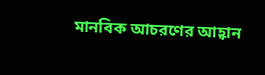মানবিক আচরণের আহ্বান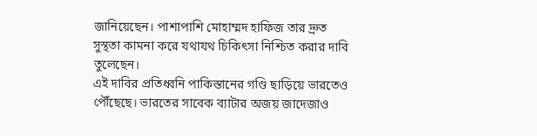জানিয়েছেন। পাশাপাশি মোহাম্মদ হাফিজ তার দ্রুত সুস্থতা কামনা করে যথাযথ চিকিৎসা নিশ্চিত করার দাবি তুলেছেন।
এই দাবির প্রতিধ্বনি পাকিস্তানের গণ্ডি ছাড়িয়ে ভারতেও পৌঁছেছে। ভারতের সাবেক ব্যাটার অজয় জাদেজাও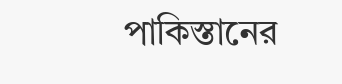পাকিস্তানের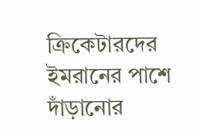ক্রিকেটারদের ইমরানের পাশে দাঁড়ানোর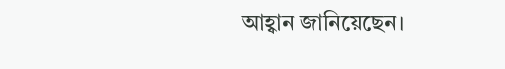আহ্বান জানিয়েছেন।